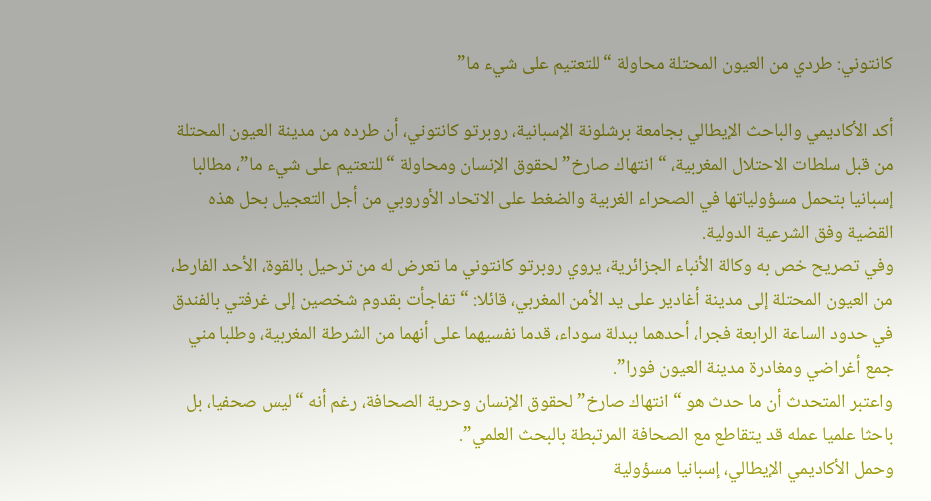كانتوني: طردي من العيون المحتلة محاولة “للتعتيم على شيء ما”

أكد الأكاديمي والباحث الإيطالي بجامعة برشلونة الإسبانية، روبرتو كانتوني، أن طرده من مدينة العيون المحتلة من قبل سلطات الاحتلال المغربية، “انتهاك صارخ” لحقوق الإنسان ومحاولة “للتعتيم على شيء ما”، مطالبا إسبانيا بتحمل مسؤولياتها في الصحراء الغربية والضغط على الاتحاد الأوروبي من أجل التعجيل بحل هذه القضية وفق الشرعية الدولية.
وفي تصريح خص به وكالة الأنباء الجزائرية، يروي روبرتو كانتوني ما تعرض له من ترحيل بالقوة، الأحد الفارط، من العيون المحتلة إلى مدينة أغادير على يد الأمن المغربي، قائلا: “تفاجأت بقدوم شخصين إلى غرفتي بالفندق في حدود الساعة الرابعة فجرا، أحدهما ببدلة سوداء، قدما نفسيهما على أنهما من الشرطة المغربية، وطلبا مني جمع أغراضي ومغادرة مدينة العيون فورا”.
واعتبر المتحدث أن ما حدث هو “انتهاك صارخ” لحقوق الإنسان وحرية الصحافة، رغم أنه “ليس صحفيا، بل باحثا علميا عمله قد يتقاطع مع الصحافة المرتبطة بالبحث العلمي”.
وحمل الأكاديمي الإيطالي، إسبانيا مسؤولية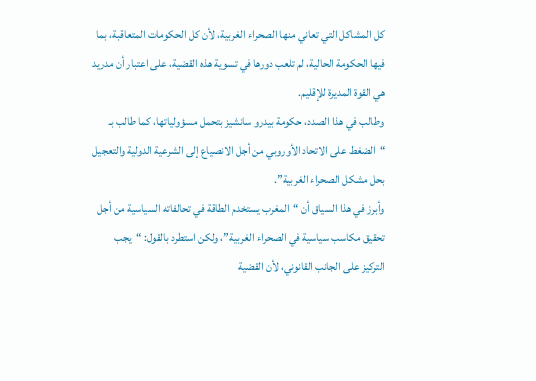كل المشاكل التي تعاني منها الصحراء الغربية، لأن كل الحكومات المتعاقبة، بما فيها الحكومة الحالية، لم تلعب دورها في تسوية هذه القضية، على اعتبار أن مدريد هي القوة المديرة للإقليم.
وطالب في هذا الصدد، حكومة بيدرو سانشيز بتحمل مسؤولياتها، كما طالب بـ “الضغط على الاتحاد الأوروبي من أجل الانصياع إلى الشرعية الدولية والتعجيل بحل مشكل الصحراء الغربية”.
وأبرز في هذا السياق أن “المغرب يستخدم الطاقة في تحالفاته السياسية من أجل تحقيق مكاسب سياسية في الصحراء الغربية”، ولكن استطرد بالقول: “يجب التركيز على الجانب القانوني، لأن القضية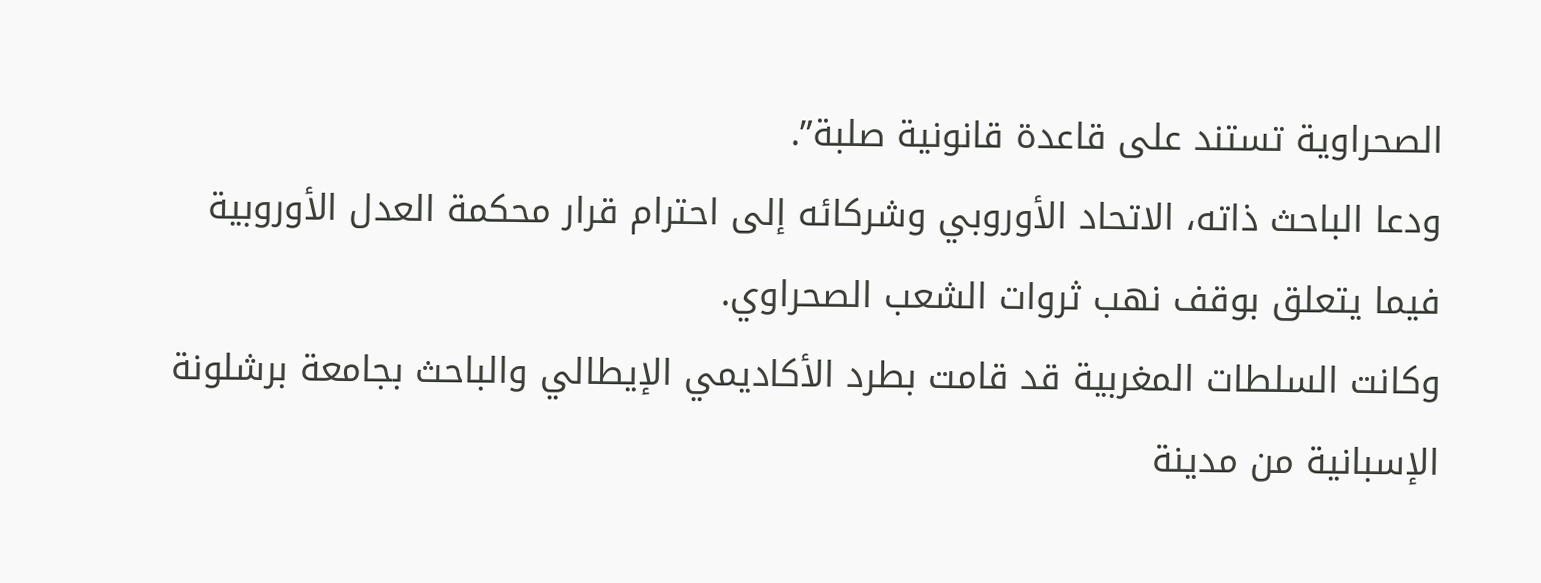الصحراوية تستند على قاعدة قانونية صلبة”.
ودعا الباحث ذاته، الاتحاد الأوروبي وشركائه إلى احترام قرار محكمة العدل الأوروبية فيما يتعلق بوقف نهب ثروات الشعب الصحراوي.
وكانت السلطات المغربية قد قامت بطرد الأكاديمي الإيطالي والباحث بجامعة برشلونة الإسبانية من مدينة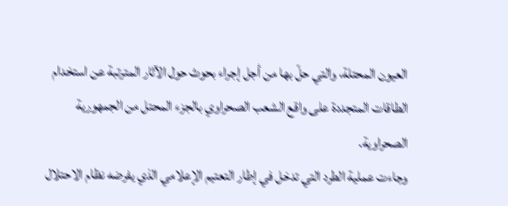العيون المحتلة، والتي حلّ بها من أجل إجراء بحوث حول الآثار المترتبة عن استخدام الطاقات المتجددة على واقع الشعب الصحراوي بالجزء المحتل من الجمهورية الصحراوية.
وجاءت عملية الطرد التي تدخل في إطار التعتيم الإعلامي الذي يفرضه نظام الاحتلال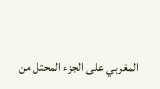المغربي على الجزء المحتل من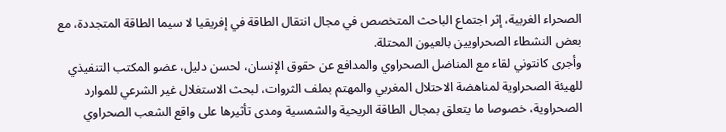الصحراء الغربية، إثر اجتماع الباحث المتخصص في مجال انتقال الطاقة في إفريقيا لا سيما الطاقة المتجددة، مع بعض النشطاء الصحراويين بالعيون المحتلة.
وأجرى كانتوني لقاء مع المناضل الصحراوي والمدافع عن حقوق الإنسان، لحسن دليل، عضو المكتب التنفيذي للهيئة الصحراوية لمناهضة الاحتلال المغربي والمهتم بملف الثروات، لبحث الاستغلال غير الشرعي للموارد الصحراوية، خصوصا ما يتعلق بمجال الطاقة الريحية والشمسية ومدى تأثيرها على واقع الشعب الصحراوي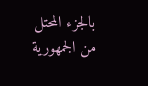بالجزء المحتل من الجمهورية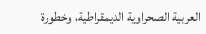العربية الصحراوية الديمقراطية، وخطورة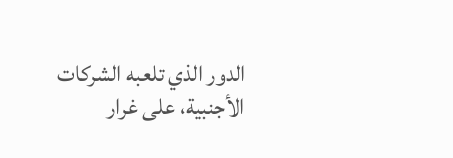الدور الذي تلعبه الشركات الأجنبية، على غرار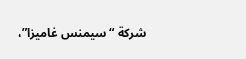شركة “سيمنس غاميزا”،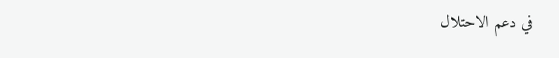في دعم الاحتلال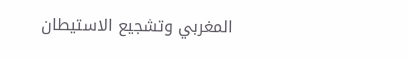المغربي وتشجيع الاستيطان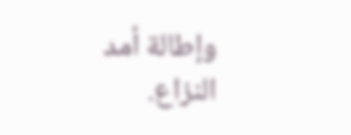وإطالة أمد النزاع.